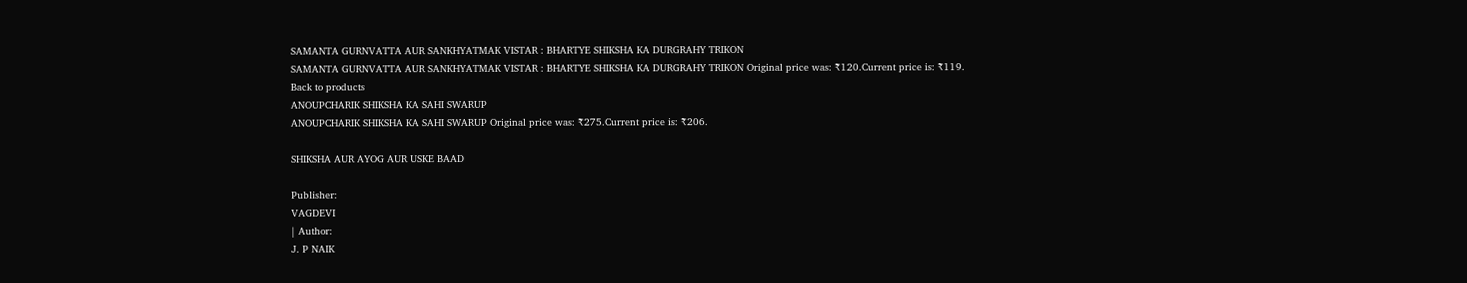SAMANTA GURNVATTA AUR SANKHYATMAK VISTAR : BHARTYE SHIKSHA KA DURGRAHY TRIKON
SAMANTA GURNVATTA AUR SANKHYATMAK VISTAR : BHARTYE SHIKSHA KA DURGRAHY TRIKON Original price was: ₹120.Current price is: ₹119.
Back to products
ANOUPCHARIK SHIKSHA KA SAHI SWARUP
ANOUPCHARIK SHIKSHA KA SAHI SWARUP Original price was: ₹275.Current price is: ₹206.

SHIKSHA AUR AYOG AUR USKE BAAD

Publisher:
VAGDEVI
| Author:
J. P NAIK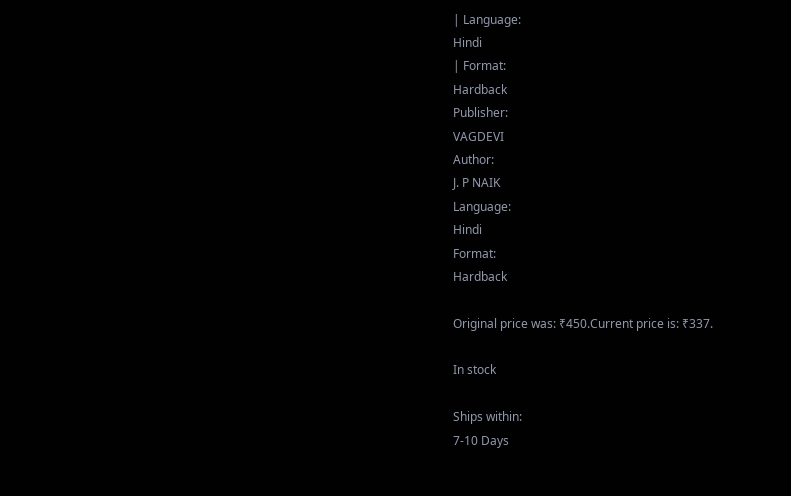| Language:
Hindi
| Format:
Hardback
Publisher:
VAGDEVI
Author:
J. P NAIK
Language:
Hindi
Format:
Hardback

Original price was: ₹450.Current price is: ₹337.

In stock

Ships within:
7-10 Days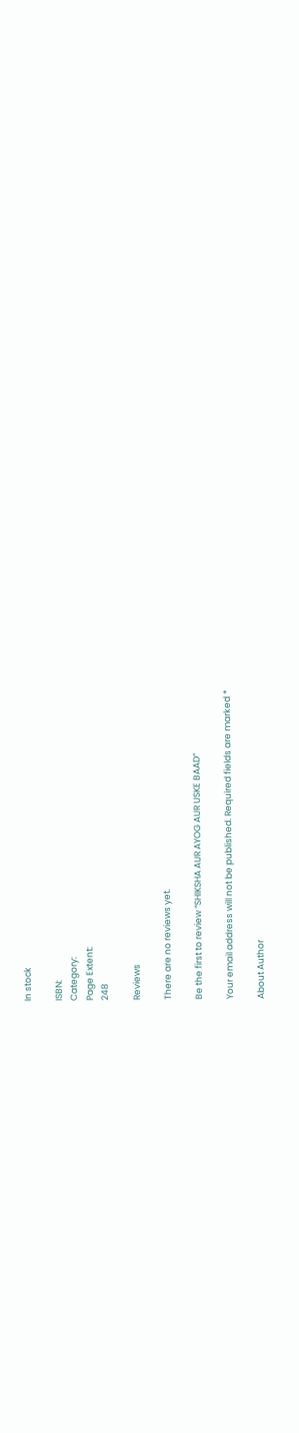In stock

ISBN:
Category:
Page Extent:
248

Reviews

There are no reviews yet.

Be the first to review “SHIKSHA AUR AYOG AUR USKE BAAD”

Your email address will not be published. Required fields are marked *

About Author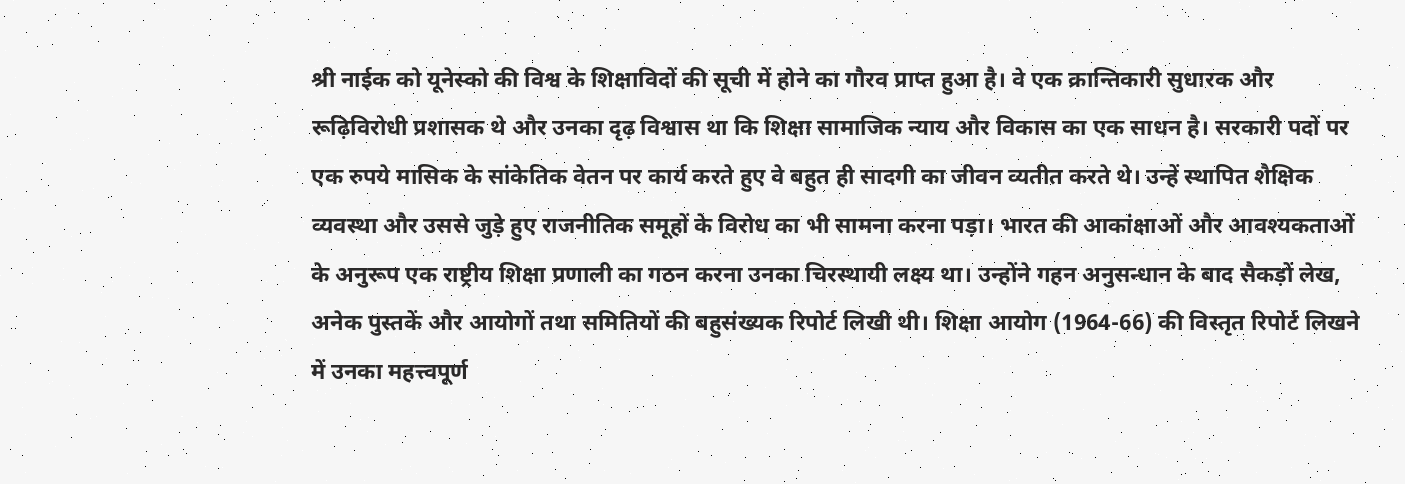श्री नाईक को यूनेस्को की विश्व के शिक्षाविदों की सूची में होने का गौरव प्राप्त हुआ है। वे एक क्रान्तिकारी सुधारक और रूढ़िविरोधी प्रशासक थे और उनका दृढ़ विश्वास था कि शिक्षा सामाजिक न्याय और विकास का एक साधन है। सरकारी पदों पर एक रुपये मासिक के सांकेतिक वेतन पर कार्य करते हुए वे बहुत ही सादगी का जीवन व्यतीत करते थे। उन्हें स्थापित शैक्षिक व्यवस्था और उससे जुड़े हुए राजनीतिक समूहों के विरोध का भी सामना करना पड़ा। भारत की आकांक्षाओं और आवश्यकताओं के अनुरूप एक राष्ट्रीय शिक्षा प्रणाली का गठन करना उनका चिरस्थायी लक्ष्य था। उन्होंने गहन अनुसन्धान के बाद सैकड़ों लेख, अनेक पुस्तकें और आयोगों तथा समितियों की बहुसंख्यक रिपोर्ट लिखी थी। शिक्षा आयोग (1964-66) की विस्तृत रिपोर्ट लिखने में उनका महत्त्वपूर्ण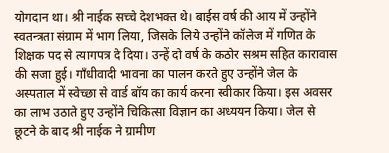योगदान था। श्री नाईक सच्चे देशभक्त थे। बाईस वर्ष की आय में उन्होंने स्वतन्त्रता संग्राम में भाग लिया, जिसके लिये उन्होंने कॉलेज में गणित के शिक्षक पद से त्यागपत्र दे दिया। उन्हें दो वर्ष के कठोर सश्रम सहित कारावास की सजा हुई। गाँधीवादी भावना का पालन करते हुए उन्होंने जेल के अस्पताल में स्वेच्छा से वार्ड बॉय का कार्य करना स्वीकार किया। इस अवसर का लाभ उठाते हुए उन्होंने चिकित्सा विज्ञान का अध्ययन किया। जेल से छूटने के बाद श्री नाईक ने ग्रामीण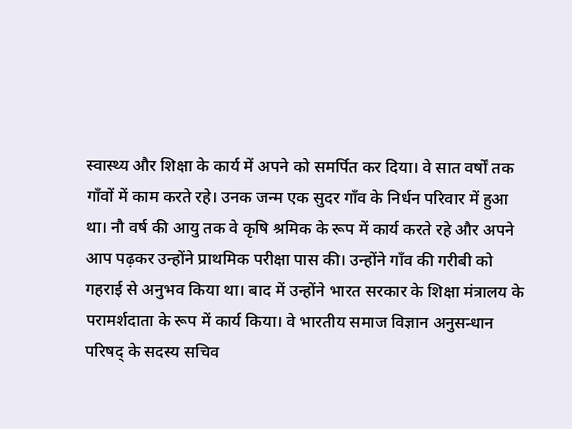स्वास्थ्य और शिक्षा के कार्य में अपने को समर्पित कर दिया। वे सात वर्षों तक गाँवों में काम करते रहे। उनक जन्म एक सुदर गाँव के निर्धन परिवार में हुआ था। नौ वर्ष की आयु तक वे कृषि श्रमिक के रूप में कार्य करते रहे और अपने आप पढ़कर उन्होंने प्राथमिक परीक्षा पास की। उन्होंने गाँव की गरीबी को गहराई से अनुभव किया था। बाद में उन्होंने भारत सरकार के शिक्षा मंत्रालय के परामर्शदाता के रूप में कार्य किया। वे भारतीय समाज विज्ञान अनुसन्धान परिषद् के सदस्य सचिव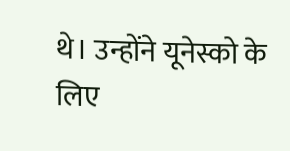थे। उन्होंने यूनेस्को के लिए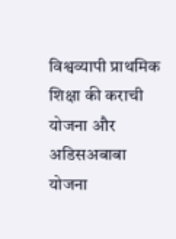विश्वव्यापी प्राथमिक शिक्षा की कराची योजना और अडिसअबाबा योजना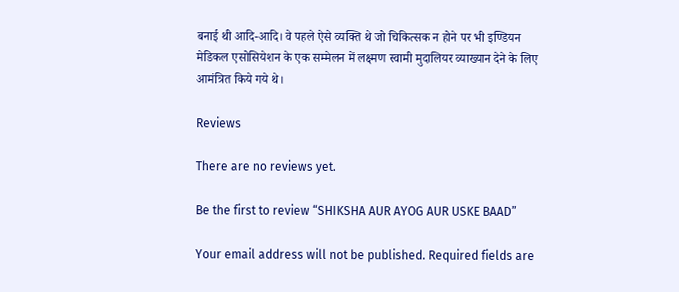बनाई थी आदि-आदि। वे पहले ऐसे व्यक्ति थे जो चिकित्सक न होने पर भी इण्डियन मेडिकल एसोसियेशन के एक सम्मेलन में लक्ष्मण स्वामी मुदालियर व्याख्यान देने के लिए आमंत्रित किये गये थे।

Reviews

There are no reviews yet.

Be the first to review “SHIKSHA AUR AYOG AUR USKE BAAD”

Your email address will not be published. Required fields are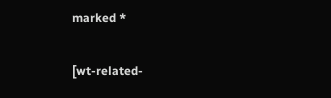marked *

[wt-related-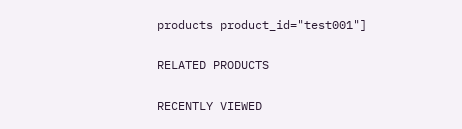products product_id="test001"]

RELATED PRODUCTS

RECENTLY VIEWED